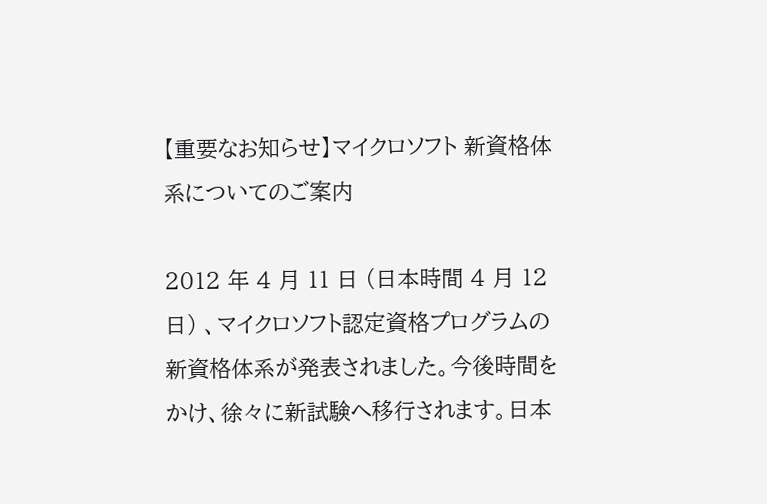【重要なお知らせ】マイクロソフト 新資格体系についてのご案内

2012 年 4 月 11 日 (日本時間 4 月 12 日) 、マイクロソフト認定資格プログラムの新資格体系が発表されました。今後時間をかけ、徐々に新試験へ移行されます。日本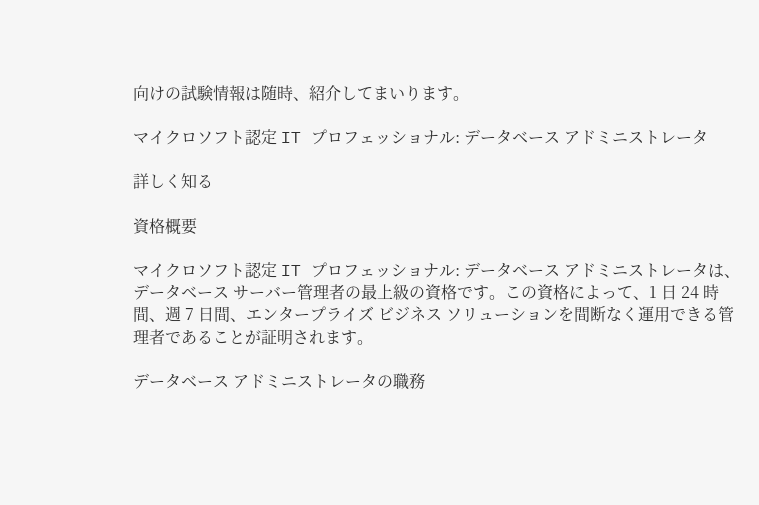向けの試験情報は随時、紹介してまいります。

マイクロソフト認定 IT プロフェッショナル: データベース アドミニストレータ

詳しく知る

資格概要

マイクロソフト認定 IT プロフェッショナル: データベース アドミニストレータは、データベース サーバー管理者の最上級の資格です。この資格によって、1 日 24 時間、週 7 日間、エンタープライズ ビジネス ソリューションを間断なく運用できる管理者であることが証明されます。

データベース アドミニストレータの職務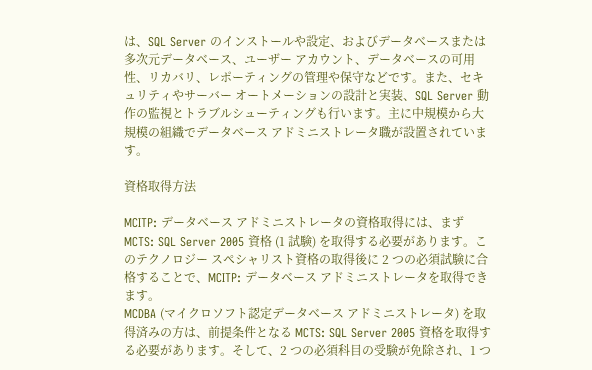は、SQL Server のインストールや設定、およびデータベースまたは多次元データベース、ユーザー アカウント、データベースの可用性、リカバリ、レポーティングの管理や保守などです。また、セキュリティやサーバー オートメーションの設計と実装、SQL Server 動作の監視とトラブルシューティングも行います。主に中規模から大規模の組織でデータベース アドミニストレータ職が設置されています。

資格取得方法

MCITP: データベース アドミニストレータの資格取得には、まず MCTS: SQL Server 2005 資格 (1 試験) を取得する必要があります。このテクノロジー スペシャリスト資格の取得後に 2 つの必須試験に合格することで、MCITP: データベース アドミニストレータを取得できます。
MCDBA (マイクロソフト認定データベース アドミニストレータ) を取得済みの方は、前提条件となる MCTS: SQL Server 2005 資格を取得する必要があります。そして、2 つの必須科目の受験が免除され、1 つ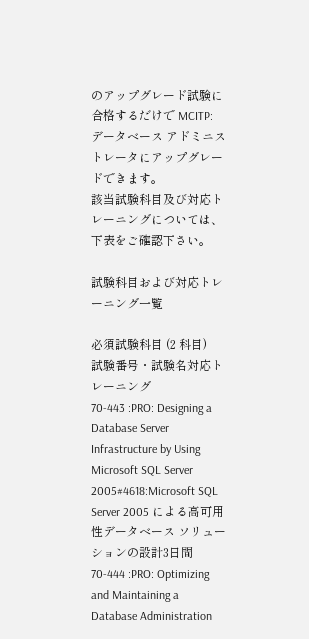のアップグレード試験に合格するだけで MCITP: データベース アドミニストレータにアップグレードできます。
該当試験科目及び対応トレーニングについては、下表をご確認下さい。

試験科目および対応トレーニング一覧

必須試験科目 (2 科目)
試験番号・試験名対応トレーニング
70-443 :PRO: Designing a Database Server Infrastructure by Using Microsoft SQL Server 2005#4618:Microsoft SQL Server 2005 による高可用性データベース ソリューションの設計3日間
70-444 :PRO: Optimizing and Maintaining a Database Administration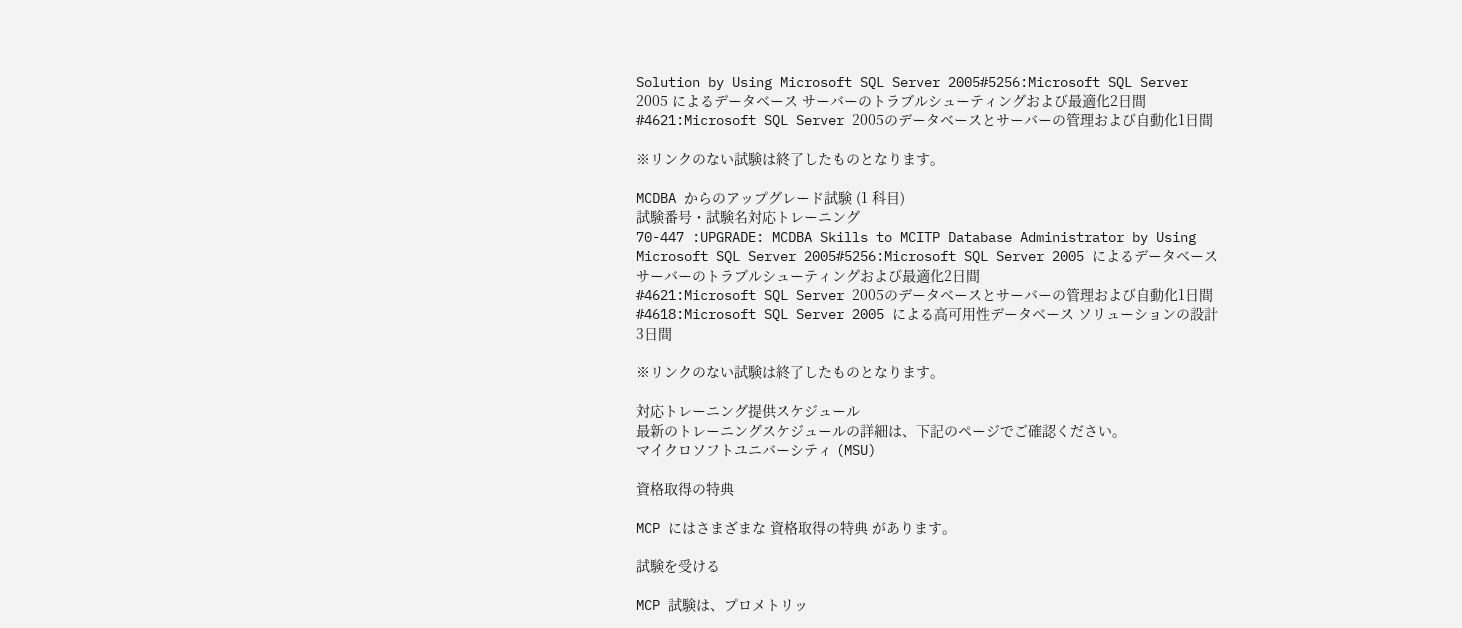Solution by Using Microsoft SQL Server 2005#5256:Microsoft SQL Server 2005 によるデータベース サーバーのトラブルシューティングおよび最適化2日間
#4621:Microsoft SQL Server 2005のデータベースとサーバーの管理および自動化1日間

※リンクのない試験は終了したものとなります。

MCDBA からのアップグレード試験 (1 科目)
試験番号・試験名対応トレーニング
70-447 :UPGRADE: MCDBA Skills to MCITP Database Administrator by Using Microsoft SQL Server 2005#5256:Microsoft SQL Server 2005 によるデータベース サーバーのトラブルシューティングおよび最適化2日間
#4621:Microsoft SQL Server 2005のデータベースとサーバーの管理および自動化1日間
#4618:Microsoft SQL Server 2005 による高可用性データベース ソリューションの設計3日間

※リンクのない試験は終了したものとなります。

対応トレーニング提供スケジュール
最新のトレーニングスケジュールの詳細は、下記のページでご確認ください。
マイクロソフトユニバーシティ (MSU)

資格取得の特典

MCP にはさまざまな 資格取得の特典 があります。

試験を受ける

MCP 試験は、プロメトリッ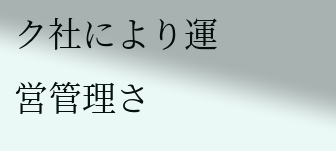ク社により運営管理さ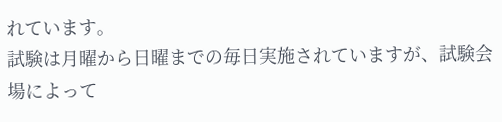れています。
試験は月曜から日曜までの毎日実施されていますが、試験会場によって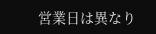営業日は異なり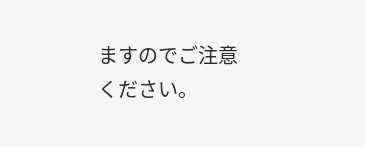ますのでご注意ください。